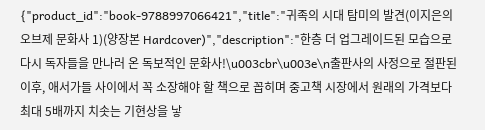{"product_id":"book-9788997066421","title":"귀족의 시대 탐미의 발견(이지은의 오브제 문화사 1)(양장본 Hardcover)","description":"한층 더 업그레이드된 모습으로 다시 독자들을 만나러 온 독보적인 문화사!\u003cbr\u003e\n출판사의 사정으로 절판된 이후, 애서가들 사이에서 꼭 소장해야 할 책으로 꼽히며 중고책 시장에서 원래의 가격보다 최대 5배까지 치솟는 기현상을 낳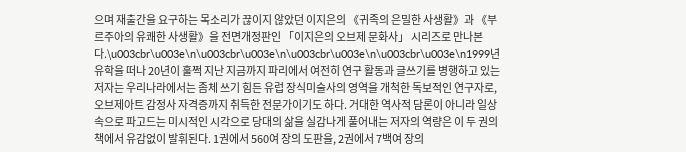으며 재출간을 요구하는 목소리가 끊이지 않았던 이지은의 《귀족의 은밀한 사생활》과 《부르주아의 유쾌한 사생활》을 전면개정판인 「이지은의 오브제 문화사」 시리즈로 만나본다.\u003cbr\u003e\n\u003cbr\u003e\n\u003cbr\u003e\n\u003cbr\u003e\n1999년 유학을 떠나 20년이 훌쩍 지난 지금까지 파리에서 여전히 연구 활동과 글쓰기를 병행하고 있는 저자는 우리나라에서는 좀체 쓰기 힘든 유럽 장식미술사의 영역을 개척한 독보적인 연구자로, 오브제아트 감정사 자격증까지 취득한 전문가이기도 하다. 거대한 역사적 담론이 아니라 일상 속으로 파고드는 미시적인 시각으로 당대의 삶을 실감나게 풀어내는 저자의 역량은 이 두 권의 책에서 유감없이 발휘된다. 1권에서 560여 장의 도판을, 2권에서 7백여 장의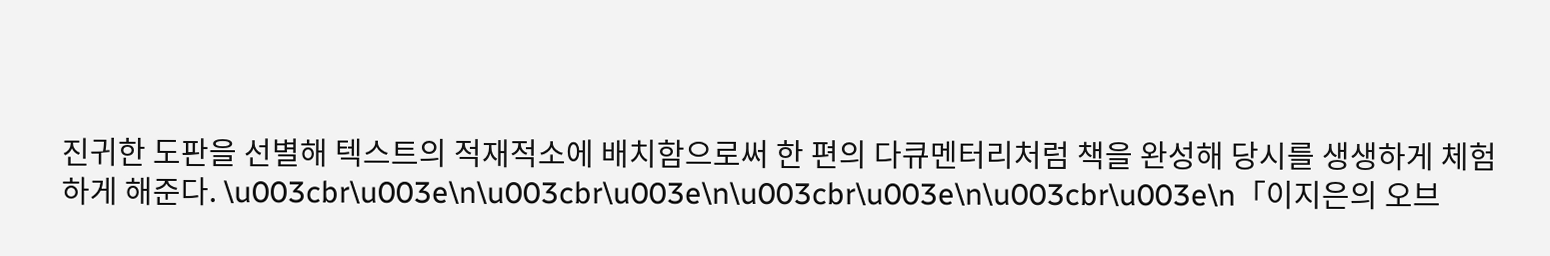진귀한 도판을 선별해 텍스트의 적재적소에 배치함으로써 한 편의 다큐멘터리처럼 책을 완성해 당시를 생생하게 체험하게 해준다. \u003cbr\u003e\n\u003cbr\u003e\n\u003cbr\u003e\n\u003cbr\u003e\n「이지은의 오브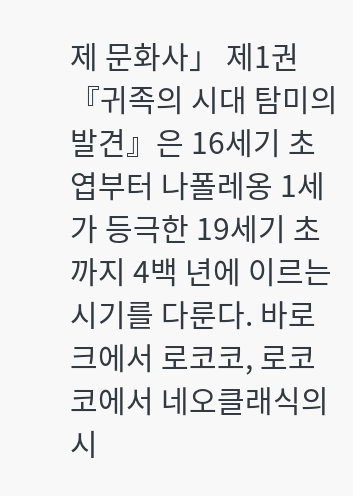제 문화사」 제1권 『귀족의 시대 탐미의 발견』은 16세기 초엽부터 나폴레옹 1세가 등극한 19세기 초까지 4백 년에 이르는 시기를 다룬다. 바로크에서 로코코, 로코코에서 네오클래식의 시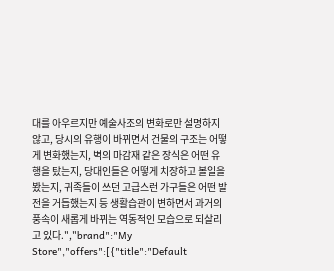대를 아우르지만 예술사조의 변화로만 설명하지 않고, 당시의 유행이 바뀌면서 건물의 구조는 어떻게 변화했는지, 벽의 마감재 같은 장식은 어떤 유행을 탔는지, 당대인들은 어떻게 치장하고 볼일을 봤는지, 귀족들이 쓰던 고급스런 가구들은 어떤 발전을 거듭했는지 등 생활습관이 변하면서 과거의 풍속이 새롭게 바뀌는 역동적인 모습으로 되살리고 있다.","brand":"My Store","offers":[{"title":"Default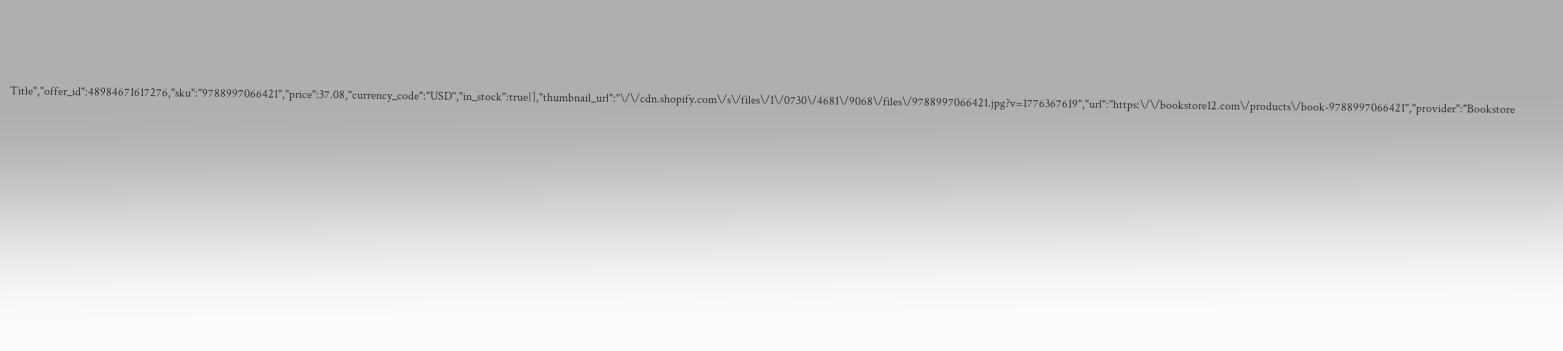Title","offer_id":48984671617276,"sku":"9788997066421","price":37.08,"currency_code":"USD","in_stock":true}],"thumbnail_url":"\/\/cdn.shopify.com\/s\/files\/1\/0730\/4681\/9068\/files\/9788997066421.jpg?v=1776367619","url":"https:\/\/bookstore12.com\/products\/book-9788997066421","provider":"Bookstore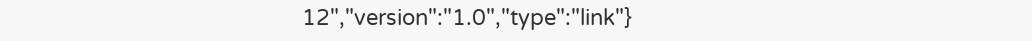12","version":"1.0","type":"link"}